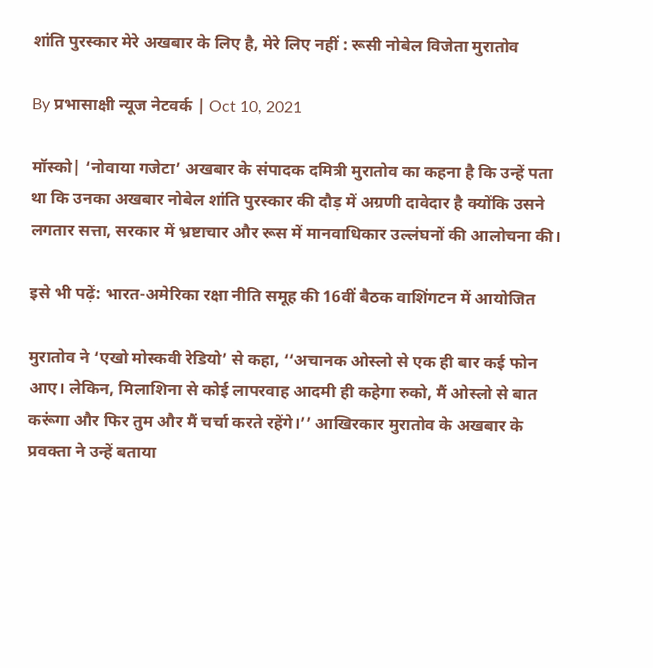शांति पुरस्कार मेरे अखबार के लिए है, मेरे लिए नहीं : रूसी नोबेल विजेता मुरातोव

By प्रभासाक्षी न्यूज नेटवर्क | Oct 10, 2021

मॉस्को| ‘नोवाया गजेटा’ अखबार के संपादक दमित्री मुरातोव का कहना है कि उन्हें पता था कि उनका अखबार नोबेल शांति पुरस्कार की दौड़ में अग्रणी दावेदार है क्योंकि उसने लगतार सत्ता, सरकार में भ्रष्टाचार और रूस में मानवाधिकार उल्लंघनों की आलोचना की।

इसे भी पढ़ें: भारत-अमेरिका रक्षा नीति समूह की 16वीं बैठक वाशिंगटन में आयोजित

मुरातोव ने ‘एखो मोस्कवी रेडियो’ से कहा, ‘‘अचानक ओस्लो से एक ही बार कई फोन आए। लेकिन, मिलाशिना से कोई लापरवाह आदमी ही कहेगा रुको, मैं ओस्लो से बात करूंगा और फिर तुम और मैं चर्चा करते रहेंगे।’’ आखिरकार मुरातोव के अखबार के प्रवक्ता ने उन्हें बताया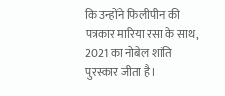कि उन्होंने फिलीपीन की पत्रकार मारिया रसा के साथ, 2021 का नोबेल शांति पुरस्कार जीता है।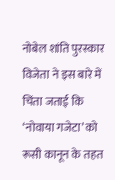नोबेल शांति पुरस्कार विजेता ने इस बारे में चिंता जताई कि ‘नोवाया गजेटा’ को रूसी कानून के तहत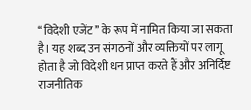‘‘विदेशी एजेंट’’ के रूप में नामित किया जा सकता है। यह शब्द उन संगठनों और व्यक्तियों पर लागू होता है जो विदेशी धन प्राप्त करते हैं और अनिर्दिष्ट राजनीतिक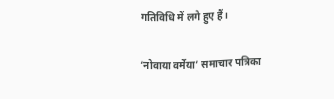गतिविधि में लगे हुए हैं।

‘नोवाया वर्मेया’ समाचार पत्रिका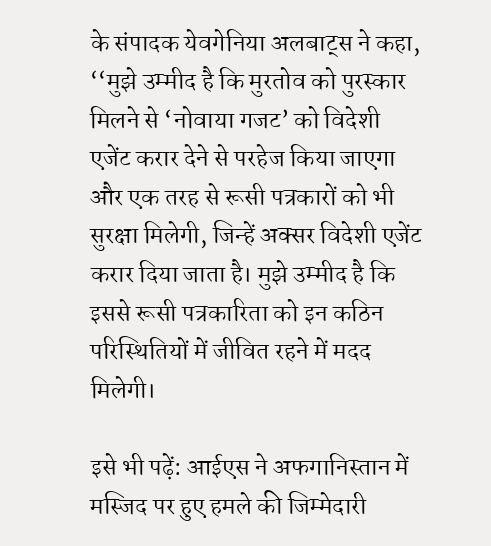के संपादक येवगेनिया अलबाट्स ने कहा, ‘‘मुझे उम्मीद है कि मुरतोव को पुरस्कार मिलने से ‘नोवाया गजट’ को विदेशी एजेंट करार देने से परहेज किया जाएगा और एक तरह से रूसी पत्रकारों को भी सुरक्षा मिलेगी, जिन्हें अक्सर विदेशी एजेंट करार दिया जाता है। मुझे उम्मीद है कि इससे रूसी पत्रकारिता को इन कठिन परिस्थितियों में जीवित रहने में मदद मिलेगी।

इसे भी पढ़ें: आईएस ने अफगानिस्तान में मस्जिद पर हुए हमले की जिम्मेदारी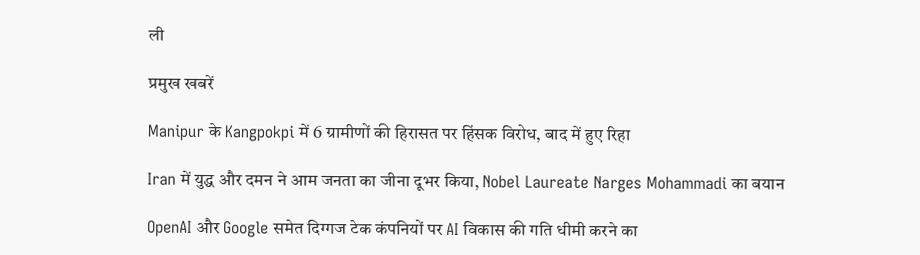ली

प्रमुख खबरें

Manipur के Kangpokpi में 6 ग्रामीणों की हिरासत पर हिंसक विरोध, बाद में हुए रिहा

Iran में युद्ध और दमन ने आम जनता का जीना दूभर किया, Nobel Laureate Narges Mohammadi का बयान

OpenAI और Google समेत दिग्गज टेक कंपनियों पर AI विकास की गति धीमी करने का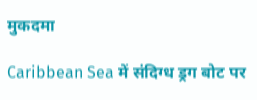मुकदमा

Caribbean Sea में संदिग्ध ड्रग बोट पर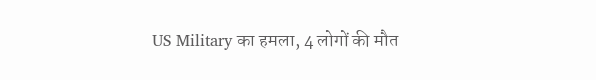US Military का हमला, 4 लोगों की मौत